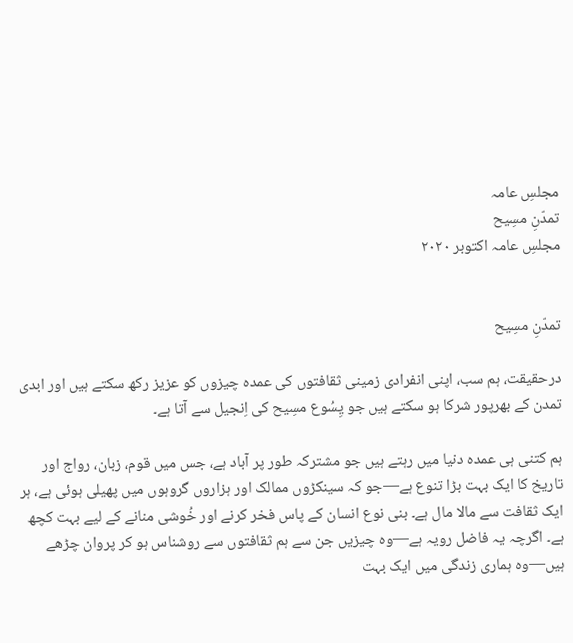مجلسِ عامہ
تمدّنِ مسِیح
مجلسِ عامہ اکتوبر ۲۰۲۰


تمدّنِ مسِیح

درحقیقت، ہم سب، اپنی انفرادی زمینی ثقافتوں کی عمدہ چیزوں کو عزیز رکھ سکتے ہیں اور ابدی تمدن کے بھرپور شرکا ہو سکتے ہیں جو یِسُوع مسِیح کی اِنجیل سے آتا ہے۔

ہم کتنی ہی عمدہ دنیا میں رہتے ہیں جو مشترکہ طور پر آباد ہے، جس میں قوم، زبان، رواج اور تاریخ کا ایک بہت بڑا تنوع ہے—جو کہ سینکڑوں ممالک اور ہزاروں گروہوں میں پھیلی ہوئی ہے، ہر ایک ثقافت سے مالا مال ہے۔ بنی نوع انسان کے پاس فخر کرنے اور خُوشی منانے کے لیے بہت کچھ ہے۔ اگرچہ یہ فاضل رویہ ہے—وہ چیزیں جن سے ہم ثقافتوں سے روشناس ہو کر پروان چڑھے ہیں—وہ ہماری زندگی میں ایک بہت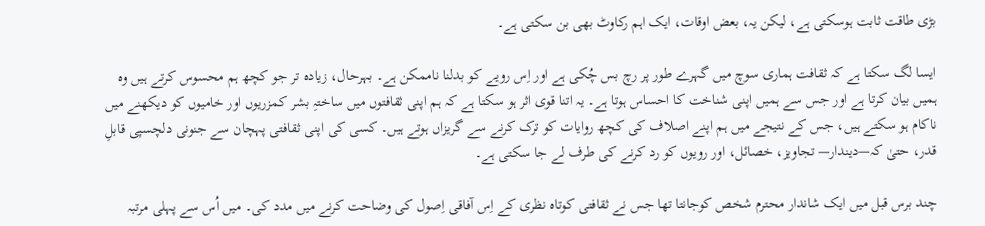بڑی طاقت ثابت ہوسکتی ہے، لیکن یہ، بعض اوقات، ایک اہم رکاوٹ بھی بن سکتی ہے۔

ایسا لگ سکتا ہے کہ ثقافت ہماری سوچ میں گہرے طور پر رچ بس چُکی ہے اور اِس رویے کو بدلنا ناممکن ہے۔ بہرحال، زیادہ تر جو کچھ ہم محسوس کرتے ہیں وہ ہمیں بیان کرتا ہے اور جس سے ہمیں اپنی شناخت کا احساس ہوتا ہے۔ یہ اتنا قوی اثر ہو سکتا ہے کہ ہم اپنی ثقافتوں میں ساختہِ بشر کمزریوں اور خامیوں کو دیکھنے میں ناکام ہو سکتے ہیں، جس کے نتیجے میں ہم اپنے اصلاف کی کچھ روایات کو ترک کرنے سے گریزاں ہوتے ہیں۔ کسی کی اپنی ثقافتی پہچان سے جنونی دلچسپی قابلِ قدر، حتیٰ کہ—دیندار— تجاویز، خصائل، اور رویوں کو رد کرنے کی طرف لے جا سکتی ہے۔

چند برس قبل میں ایک شاندار محترم شخص کوجانتا تھا جس نے ثقافتی کوتاہ نظری کے اِس آفاقی اِصول کی وضاحت کرنے میں مدد کی۔ میں اُس سے پہلی مرتبہ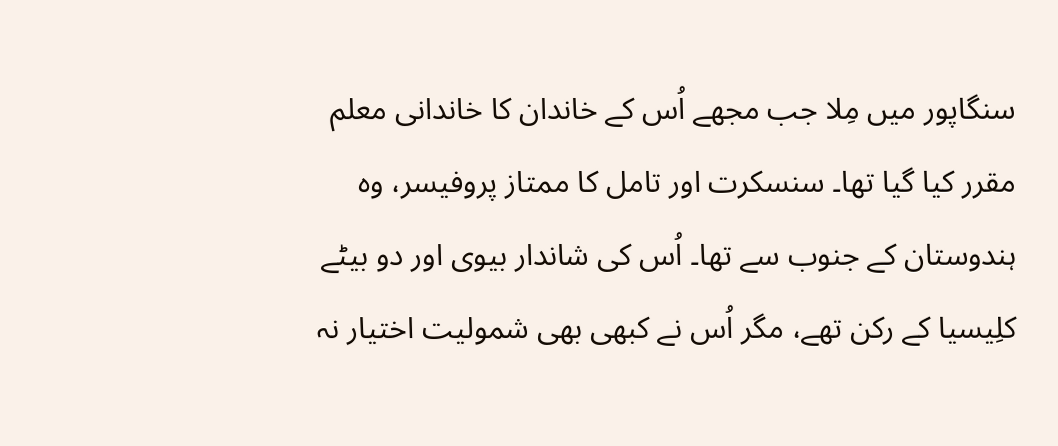سنگاپور میں مِلا جب مجھے اُس کے خاندان کا خاندانی معلم مقرر کیا گیا تھا۔ سنسکرت اور تامل کا ممتاز پروفیسر، وہ ہندوستان کے جنوب سے تھا۔ اُس کی شاندار بیوی اور دو بیٹے کلِیسیا کے رکن تھے، مگر اُس نے کبھی بھی شمولیت اختیار نہ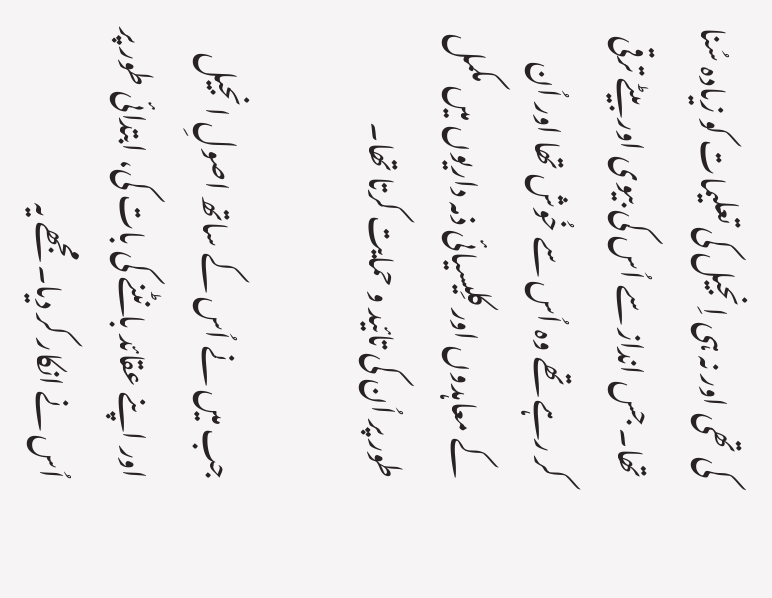کی تھی اور نہ ہی اِنجیل کی تعلیمات کو زیادہ سُنا تھا۔ جس انداز سے اُس کی بیوی اور بیٹے ترقی کر رہے تھے وہ اُس سے خُوش تھا اور اُن کے معاہدوں اور کلِیسیائی ذمہ داریوں میں مکمل طور پر اُن کی تائید و حمایت کرتا تھا۔

جب میں نے اُس کے ساتھ اصولِ انجیل اور اپنے عقائد بانٹنے کی بات کی، ابتدائی طور پر اُس نے انکار کر دیا۔ مجھے یہ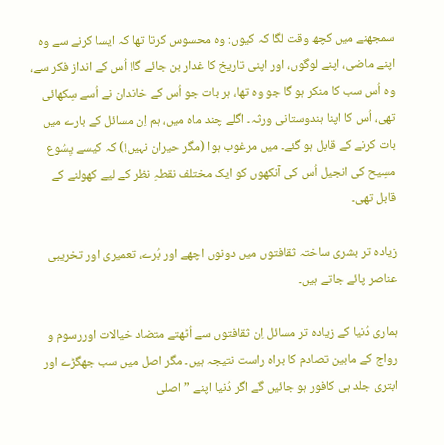سمجھنے میں کچھ وقت لگا کہ کیوں: وہ محسوس کرتا تھا کہ ایسا کرنے سے وہ اپنے ماضی، اپنے لوگوں، اور اپنی تاریخ کا غدار بن جائے گا! اُس کے انداز فکر سے، وہ اُس سب کا منکر ہو گا جو وہ تھا، ہر بات جو اُس کے خاندان نے اُسے سِکھائی تھی، اُس کا اپنا ہندوستانی ورثہ۔ اگلے چند ماہ میں، ہم اِن مسائل کے بارے میں بات کرنے کے قابل ہو گئے۔ میں مرغوب ہوا (مگر حیران نہیں!) کہ کیسے یِسُوع مسِیح کی انجیل اُس کی آنکھوں کو ایک مختلف نقطہِ نظر کے لیے کھولنے کے قابل تھی۔

زیادہ تر بشری ساختہ ثقافتوں میں دونوں اچھے اور بُرے، تعمیری اور تخریبی عناصر پائے جاتے ہیں۔

ہماری دُنیا کے زیادہ تر مسائل اِن ثقافتوں سے اُٹھتے متضاد خیالات اوررسوم و رواج کے مابین تصادم کا براہ راست نتیجہ ہیں۔ مگر اصل میں سب جھگڑے اور ابتری جلد ہی کافور ہو جائیں گے اگر دُنیا اپنے ”اصلی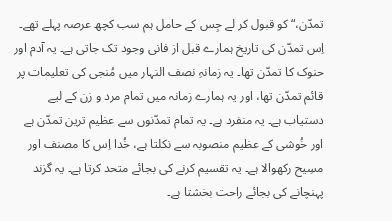تمدّن،“ کو قبول کر لے جِس کے حامل ہم سب کچھ عرصہ پہلے تھے۔ اِس تمدّن کی تاریخ ہمارے قبل از فانی وجود تک جاتی ہے۔ یہ آدم اور حنوک کا تمدّن تھا۔ یہ زمانہِ نصف النہار میں مُنجی کی تعلیمات پر قائم تمدّن تھا، اور یہ ہمارے زمانہ میں تمام مرد و زن کے لیے دستیاب ہے۔ یہ منفرد ہے۔ یہ تمام تمدّنوں سے عظیم ترین تمدّن ہے اور خُوشی کے عظیم منصوبہ سے نکلتا ہے، خُدا اِس کا مصنف اور مسِیح رکھوالا ہے۔ یہ تقسیم کرنے کی بجائے متحد کرتا ہے۔ یہ گزند پہنچانے کی بجائے راحت بخشتا ہے۔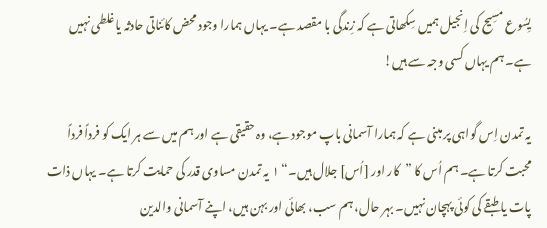یِسُوع مسِیح کی اِنجیل ہمیں سِکھاتی ہے کہ زِندگی با مقصد ہے۔ یہاں ہمارا وجود محض کائناتی حادثہ یاغلطی نہیں ہے۔ ہم یہاں کسی وجہ سے ہیں!

یہ تمدن اِس گواہی پر مبنی ہے کہ ہمارا آسمانی باپ موجود ہے، وہ حقیقی ہے اور ہم میں سے ہر ایک کو فرداً فرداً محبت کرتا ہے۔ ہم اُس کا ”کار اور [اُس] جلال ہیں۔“ ۱ یہ تمدن مساوی قدر کی حمایت کرتا ہے۔ یہاں ذات پات یا طبقے کی کوئی پہچان نہیں۔ بہر حال، ہم سب، بھائی اور بہن ہیں، اپنے آسمانی والدین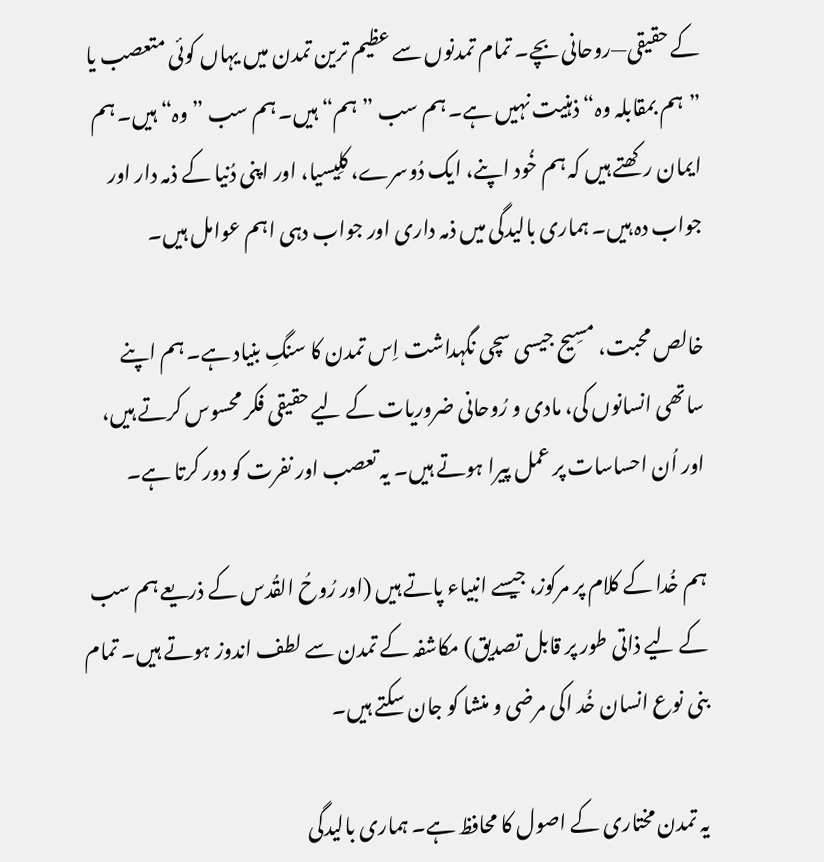کے حقیقی—روحانی بچے۔ تمام تمدنوں سے عظیم ترین تمدن میں یہاں کوئی متعصب یا ”ہم بمقابلہ وہ“ ذہنیت نہیں ہے۔ ہم سب ”ہم“ ہیں۔ ہم سب ”وہ“ ہیں۔ ہم ایمان رکھتے ہیں کہ ہم خُود اپنے، ایک دُوسرے، کلِیسیا، اور اپنی دُنیا کے ذمہ دار اور جواب دہ ہیں۔ ہماری بالیدگی میں ذمہ داری اور جواب دہی اہم عوامل ہیں۔

خالص محبت، مسِیح جیسی سچی نگہداشت اِس تمدن کا سنگِ بنیاد ہے۔ ہم اپنے ساتھی انسانوں کی، مادی و رُوحانی ضروریات کے لیے حقیقی فکر محسوس کرتے ہیں، اور اُن احساسات پر عمل پیرا ہوتے ہیں۔ یہ تعصب اور نفرت کو دور کرتا ہے۔

ہم خُدا کے کلام پر مرکوز، جیسے انبیاء پاتے ہیں (اور رُوحُ القُدس کے ذریعے ہم سب کے لیے ذاتی طور پر قابل تصدیق) مکاشفہ کے تمدن سے لطف اندوز ہوتے ہیں۔ تمام بنی نوع انسان خُد اکی مرضی و منشا کو جان سکتے ہیں۔

یہ تمدن مختاری کے اصول کا محافظ ہے۔ ہماری بالیدگی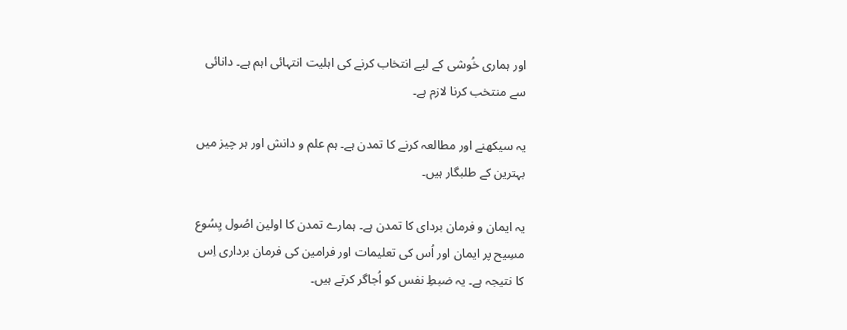اور ہماری خُوشی کے لیے انتخاب کرنے کی اہلیت انتہائی اہم ہے۔ دانائی سے منتخب کرنا لازم ہے۔

یہ سیکھنے اور مطالعہ کرنے کا تمدن ہے۔ ہم علم و دانش اور ہر چیز میں بہترین کے طلبگار ہیں۔

یہ ایمان و فرمان بردای کا تمدن ہے۔ ہمارے تمدن کا اولین اصُول یِسُوع مسِیح پر ایمان اور اُس کی تعلیمات اور فرامین کی فرمان برداری اِس کا نتیجہ ہے۔ یہ ضبطِ نفس کو اُجاگر کرتے ہیں۔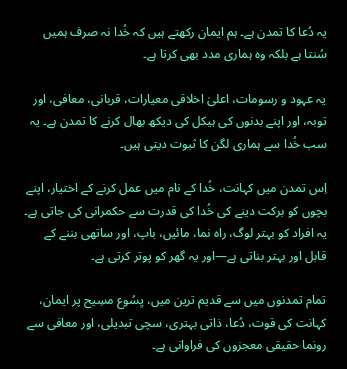یہ دُعا کا تمدن ہے۔ ہم ایمان رکھتے ہیں کہ خُدا نہ صرف ہمیں سُنتا ہے بلکہ وہ ہماری مدد بھی کرتا ہے۔

یہ عہود و رسومات، اعلیٰ اخلاقی معیارات، قربانی، معافی، اور توبہ، اور اپنے بدنوں کی ہیکل کی دیکھ بھال کرنے کا تمدن ہے۔ یہ سب خُدا سے ہماری لگن کا ثبوت دیتی ہیں۔

اِس تمدن میں کہانت، خُدا کے نام میں عمل کرنے کے اختیار، اپنے بچوں کو برکت دینے کی خُدا کی قدرت سے حکمرانی کی جاتی ہے۔ یہ افراد کو بہتر لوگ، راہ نما، مائیں، باپ، اور ساتھی بننے کے قابل اور بہتر بناتی ہے—اور یہ گھر کو پوتر کرتی ہے۔

تمام تمدنوں میں سے قدیم ترین میں، یِسُوع مسِیح پر ایمان، کہانت کی قوت، دُعا، ذاتی بہتری، سچی تبدیلی، اور معافی سے رونما حقیقی معجزوں کی فراوانی ہے۔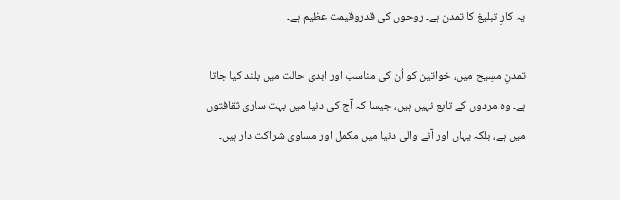یہ کارِ تبلیغ کا تمدن ہے۔ روحوں کی قدروقیمت عظیم ہے۔

تمدنِ مسِیح میں، خواتین کو اُن کی مناسب اور ابدی حالت میں بلند کیا جاتا ہے۔ وہ مردوں کے تابع نہیں ہیں، جیسا کہ آج کی دنیا میں بہت ساری ثقافتوں میں ہے، بلکہ یہاں اور آنے والی دنیا میں مکمل اور مساوی شراکت دار ہیں۔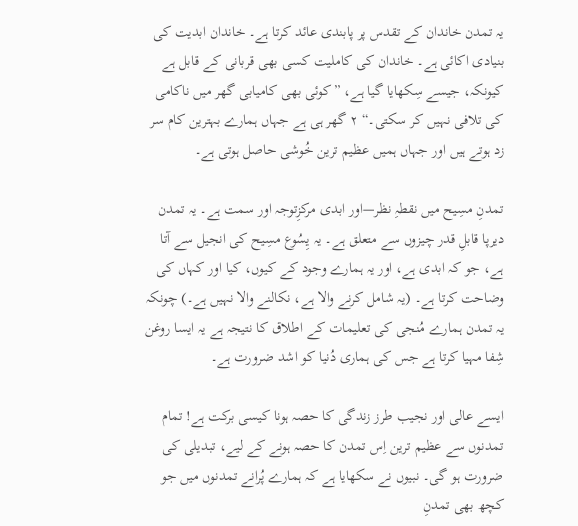یہ تمدن خاندان کے تقدس پر پابندی عائد کرتا ہے۔ خاندان ابدیت کی بنیادی اکائی ہے۔ خاندان کی کاملیت کسی بھی قربانی کے قابل ہے کیونکہ، جیسے سِکھایا گیا ہے، ”کوئی بھی کامیابی گھر میں ناکامی کی تلافی نہیں کر سکتی۔“ ۲ گھر ہی ہے جہاں ہمارے بہترین کام سر زد ہوتے ہیں اور جہاں ہمیں عظیم ترین خُوشی حاصل ہوتی ہے۔

تمدنِ مسِیح میں نقطہِ نظر—اور ابدی مرکزِتوجہ اور سمت ہے۔ یہ تمدن دیرپا قابلِ قدر چیزوں سے متعلق ہے۔ یہ یِسُوع مسِیح کی انجیل سے آتا ہے، جو کہ ابدی ہے، اور یہ ہمارے وجود کے کیوں، کیا اور کہاں کی وضاحت کرتا ہے۔ (یہ شامل کرنے والا ہے، نکالنے والا نہیں ہے۔) چونکہ یہ تمدن ہمارے مُنجی کی تعلیمات کے اطلاق کا نتیجہ ہے یہ ایسا روغن شِفا مہیا کرتا ہے جس کی ہماری دُنیا کو اشد ضرورت ہے۔

ایسے عالی اور نجیب طرز زندگی کا حصہ ہونا کیسی برکت ہے! تمام تمدنوں سے عظیم ترین اِس تمدن کا حصہ ہونے کے لیے، تبدیلی کی ضرورت ہو گی۔ نبیوں نے سکھایا ہے کہ ہمارے پُرانے تمدنوں میں جو کچھ بھی تمدنِ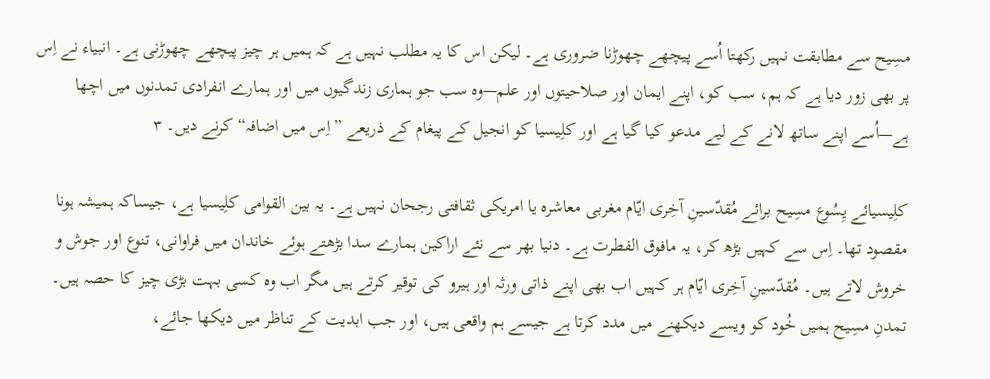مسِیح سے مطابقت نہیں رکھتا اُسے پیچھے چھوڑنا ضروری ہے۔ لیکن اس کا یہ مطلب نہیں ہے کہ ہمیں ہر چیز پیچھے چھوڑنی ہے۔ انبیاء نے اِس پر بھی زور دیا ہے کہ ہم، سب کو، اپنے ایمان اور صلاحیتوں اور علم—وہ سب جو ہماری زندگیوں میں اور ہمارے انفرادی تمدنوں میں اچھا ہے—اُسے اپنے ساتھ لانے کے لیے مدعو کیا گیا ہے اور کلِیسیا کو انجیل کے پیغام کے ذریعے ”اِس میں اضافہ“ کرنے دیں۔ ۳

کلِیسیائے یِسُوع مسِیح برائے مُقدّسینِ آخِری ایّام مغربی معاشرہ یا امریکی ثقافتی رجحان نہیں ہے۔ یہ بین القوامی کلِیسیا ہے، جیساکہ ہمیشہ ہونا مقصود تھا۔ اِس سے کہیں بڑھ کر، یہ مافوق الفطرت ہے۔ دنیا بھر سے نئے اراکین ہمارے سدا بڑھتے ہوئے خاندان میں فراوانی، تنوع اور جوش و خروش لاتے ہیں۔ مُقدّسینِ آخِری ایّام ہر کہیں اب بھی اپنے ذاتی ورثہ اور ہیرو کی توقیر کرتے ہیں مگر اب وہ کسی بہت بڑی چیز کا حصہ ہیں۔ تمدنِ مسِیح ہمیں خُود کو ویسے دیکھنے میں مدد کرتا ہے جیسے ہم واقعی ہیں، اور جب ابدیت کے تناظر میں دیکھا جائے،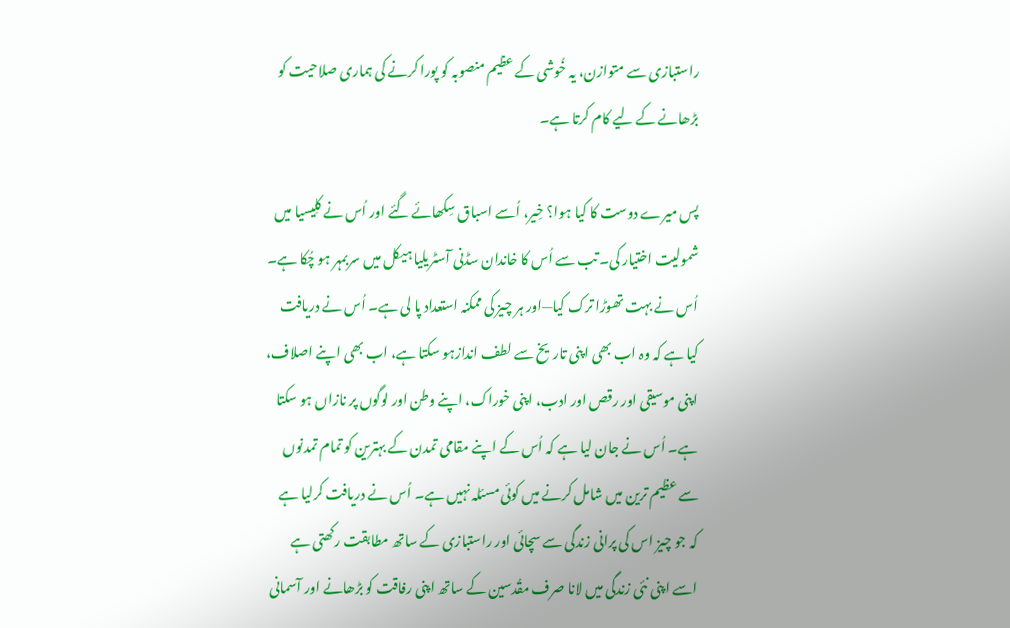راستبازی سے متوازن، یہ خُوشی کے عظیم منصوبہ کو پورا کرنے کی ہماری صلاحیت کو بڑھانے کے لیے کام کرتا ہے۔

پس میرے دوست کا کیا ہوا؟ خِیر، اُسے اسباق سِکھائے گئے اور اُس نے کلِیسیا میں شمولیت اختیار کی۔ تب سے اُس کا خاندان سڈنی آسٹریلیا ہیکل میں سربمہر ہو چُکا ہے۔ اُس نے بہت تھوڑا ترک کیا—اور ہر چیز کی ممکنہ استعداد پا لی ہے۔ اُس نے دریافت کیا ہے کہ وہ اب بھی اپنی تاریخ سے لطف اندازہو سکتا ہے، اب بھی اپنے اصلاف، اپنی موسیقی اور رقص اور ادب، اپنی خوراک، اپنے وطن اور لوگوں پر نازاں ہو سکتا ہے۔ اُس نے جان لیا ہے کہ اُس کے اپنے مقامی تمدن کے بہترین کو تمام تمدنوں سے عظیم ترین میں شامل کرنے میں کوئی مسئلہ نہیں ہے۔ اُس نے دریافت کرلیا ہے کہ جو چیز اس کی پرانی زندگی سے سچائی اور راستبازی کے ساتھ مطابقت رکھتی ہے اسے اپنی نئی زندگی میں لانا صرف مقُدسین کے ساتھ اپنی رفاقت کو بڑھانے اور آسمانی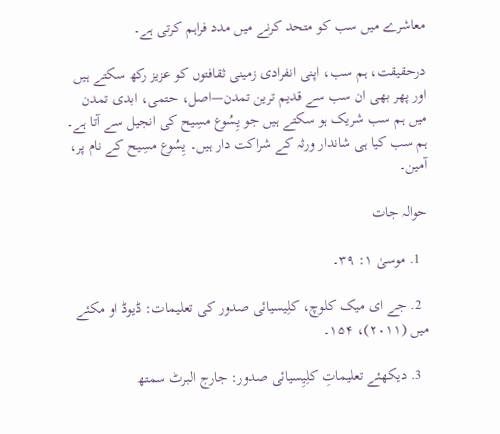معاشرے میں سب کو متحد کرنے میں مدد فراہم کرتی ہے۔

درحقیقت، ہم سب، اپنی انفرادی زمینی ثقافتوں کو عزیز رکھ سکتے ہیں اور پھر بھی ان سب سے قدیم ترین تمدن—اصل، حتمی، ابدی تمدن میں ہم سب شریک ہو سکتے ہیں جو یِسُوع مسِیح کی انجیل سے آتا ہے۔ ہم سب کیا ہی شاندار ورثہ کے شراکت دار ہیں۔ یِسُوع مسِیح کے نام پر، آمین۔

حوالہ جات

  1. موسیٰ ۱: ۳۹۔

  2. جے ای میک کلوچ، کلِیسیائی صدور کی تعلیمات: ڈیوڈ او مکئے میں (۲۰۱۱)، ۱۵۴۔

  3. دیکھئے تعلیماتِ کلِیِسیائی صدور: جارج البرٹ سمتھ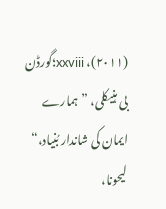(۲۰۱۱)، xxviii؛گورڈن بی ہنیکلی، ”ہمارے ایمان کی شاندار بُنیاد،“ لیحونا،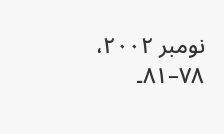نومبر ۲۰۰۲، ۷۸–۸۱۔